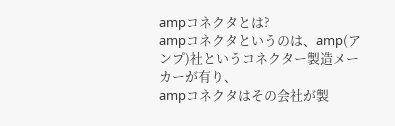ampコネクタとは?
ampコネクタというのは、amp(アンプ)社というコネクター製造メーカーが有り、
ampコネクタはその会社が製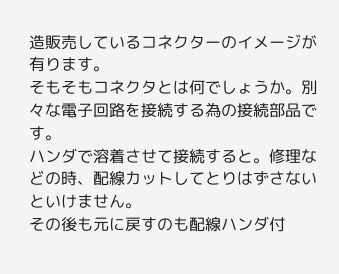造販売しているコネクターのイメージが有ります。
そもそもコネクタとは何でしょうか。別々な電子回路を接続する為の接続部品です。
ハンダで溶着させて接続すると。修理などの時、配線カットしてとりはずさないといけません。
その後も元に戻すのも配線ハンダ付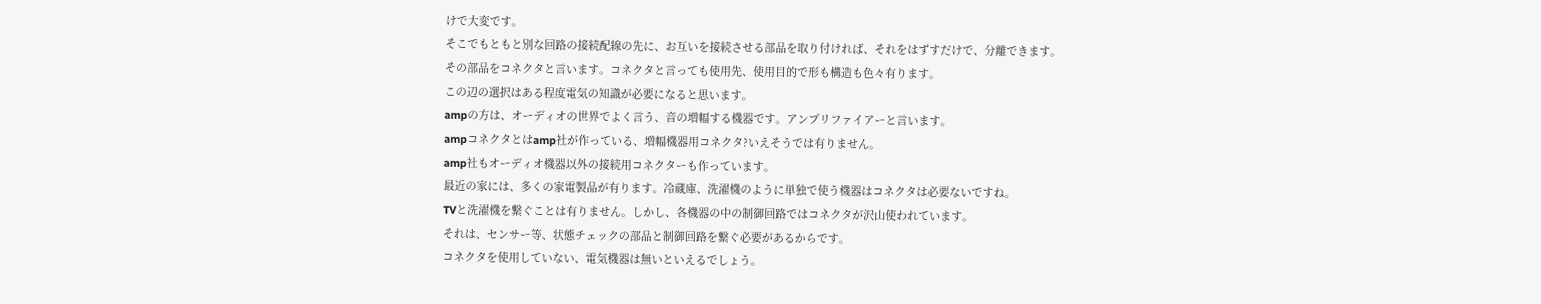けで大変です。
そこでもともと別な回路の接続配線の先に、お互いを接続させる部品を取り付ければ、それをはずすだけで、分離できます。
その部品をコネクタと言います。コネクタと言っても使用先、使用目的で形も構造も色々有ります。
この辺の選択はある程度電気の知識が必要になると思います。
ampの方は、オーディオの世界でよく言う、音の増幅する機器です。アンプリファイアーと言います。
ampコネクタとはamp社が作っている、増幅機器用コネクタ?いえそうでは有りません。
amp社もオーディオ機器以外の接続用コネクターも作っています。
最近の家には、多くの家電製品が有ります。冷蔵庫、洗濯機のように単独で使う機器はコネクタは必要ないですね。
TVと洗濯機を繋ぐことは有りません。しかし、各機器の中の制御回路ではコネクタが沢山使われています。
それは、センサー等、状態チェックの部品と制御回路を繋ぐ必要があるからです。
コネクタを使用していない、電気機器は無いといえるでしょう。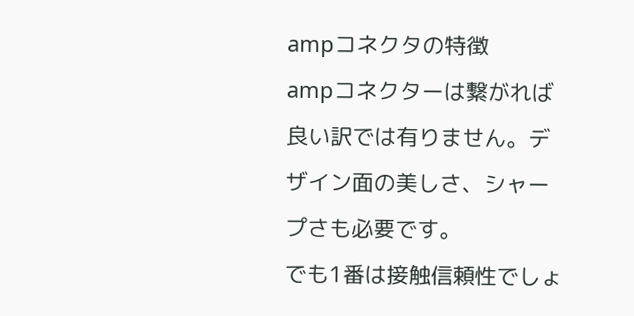ampコネクタの特徴
ampコネクターは繋がれば良い訳では有りません。デザイン面の美しさ、シャープさも必要です。
でも1番は接触信頼性でしょ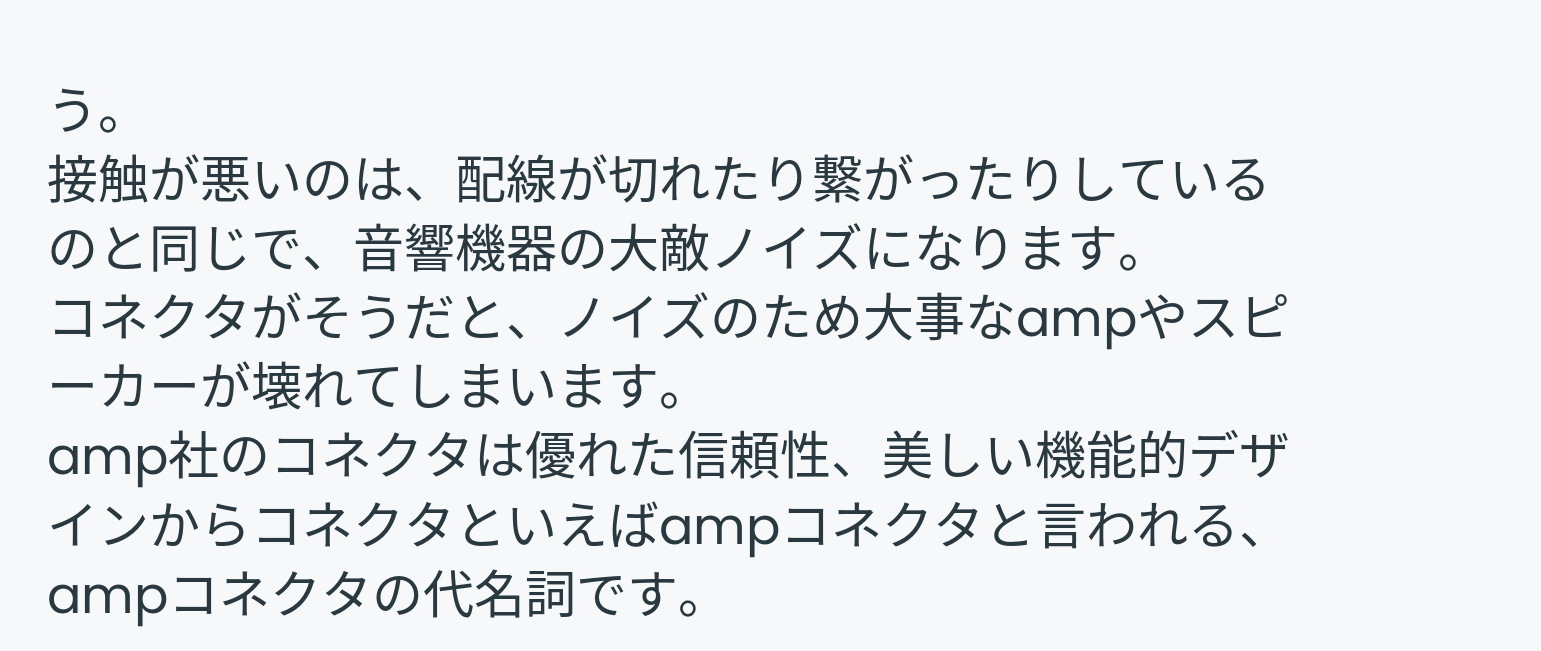う。
接触が悪いのは、配線が切れたり繋がったりしているのと同じで、音響機器の大敵ノイズになります。
コネクタがそうだと、ノイズのため大事なampやスピーカーが壊れてしまいます。
amp社のコネクタは優れた信頼性、美しい機能的デザインからコネクタといえばampコネクタと言われる、
ampコネクタの代名詞です。